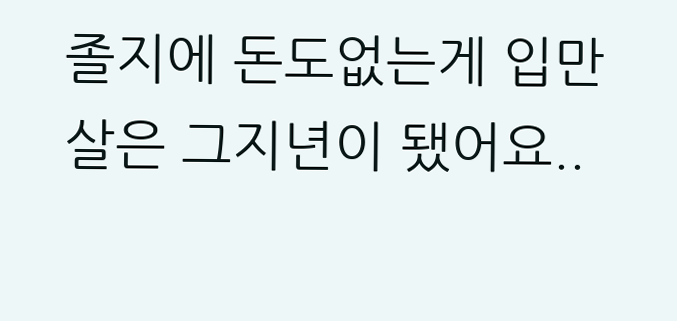졸지에 돈도없는게 입만 살은 그지년이 됐어요..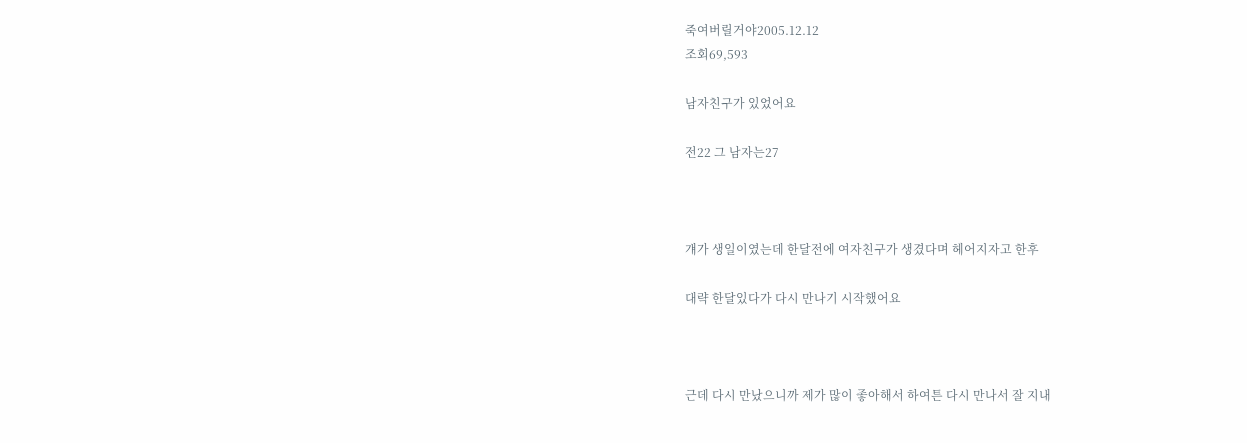죽여버릴거야2005.12.12
조회69,593

남자친구가 있었어요

전22 그 남자는27



걔가 생일이였는데 한달전에 여자친구가 생겼다며 헤어지자고 한후

대략 한달있다가 다시 만나기 시작했어요



근데 다시 만났으니까 제가 많이 좋아해서 하여튼 다시 만나서 잘 지내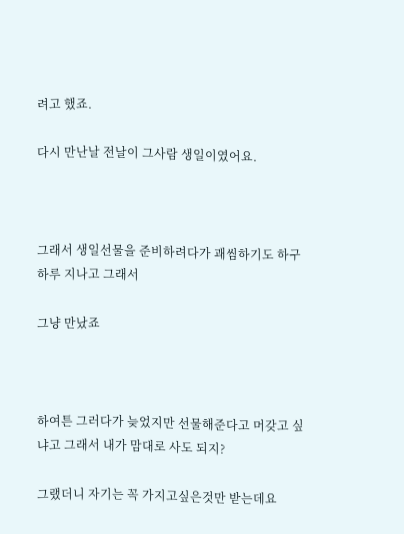려고 했죠.

다시 만난날 전날이 그사람 생일이였어요.



그래서 생일선물을 준비하려다가 괘씸하기도 하구 하루 지나고 그래서

그냥 만났죠



하여튼 그러다가 늦었지만 선물해준다고 머갖고 싶냐고 그래서 내가 맘대로 사도 되지?

그랬더니 자기는 꼭 가지고싶은것만 받는데요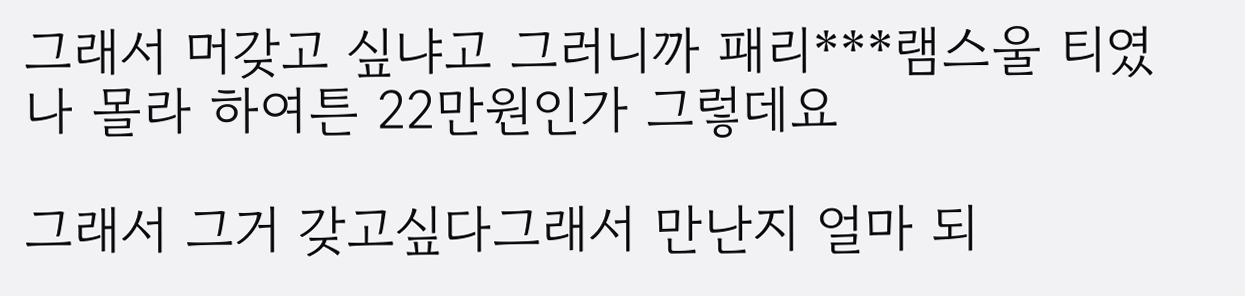그래서 머갖고 싶냐고 그러니까 패리***램스울 티였나 몰라 하여튼 22만원인가 그렇데요

그래서 그거 갖고싶다그래서 만난지 얼마 되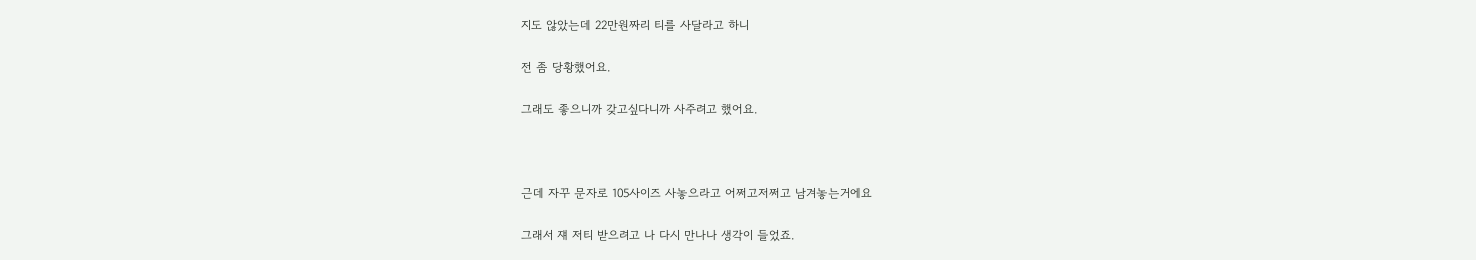지도 않았는데 22만원짜리 티를 사달라고 하니

전 좀 당황했어요.

그래도 좋으니까 갖고싶다니까 사주려고 했어요.



근데 자꾸 문자로 105사이즈 사놓으라고 어쩌고저쩌고 남겨놓는거에요

그래서 쟤 저티 받으려고 나 다시 만나나 생각이 들었죠.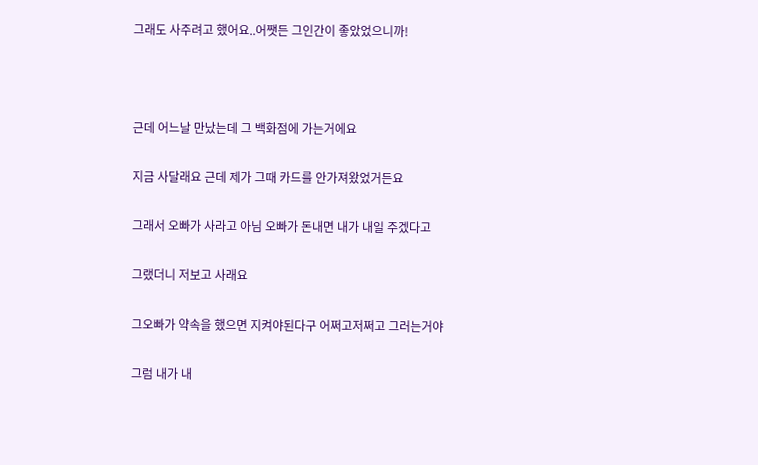그래도 사주려고 했어요..어쨋든 그인간이 좋았었으니까!



근데 어느날 만났는데 그 백화점에 가는거에요

지금 사달래요 근데 제가 그때 카드를 안가져왔었거든요

그래서 오빠가 사라고 아님 오빠가 돈내면 내가 내일 주겠다고

그랬더니 저보고 사래요

그오빠가 약속을 했으면 지켜야된다구 어쩌고저쩌고 그러는거야

그럼 내가 내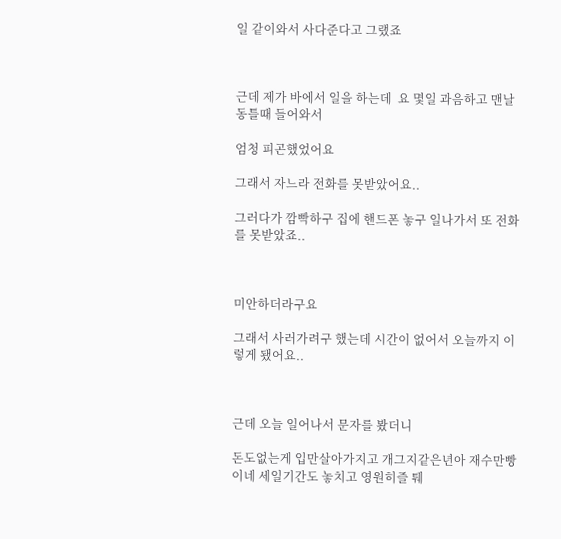일 같이와서 사다준다고 그랬죠



근데 제가 바에서 일을 하는데  요 몇일 과음하고 맨날 동틀때 들어와서

엄청 피곤했었어요

그래서 자느라 전화를 못받았어요..

그러다가 깜빡하구 집에 핸드폰 놓구 일나가서 또 전화를 못받았죠..



미안하더라구요

그래서 사러가려구 했는데 시간이 없어서 오늘까지 이렇게 됐어요..



근데 오늘 일어나서 문자를 봤더니

돈도없는게 입만살아가지고 개그지같은년아 재수만빵이네 세일기간도 놓치고 영원히즐 퉤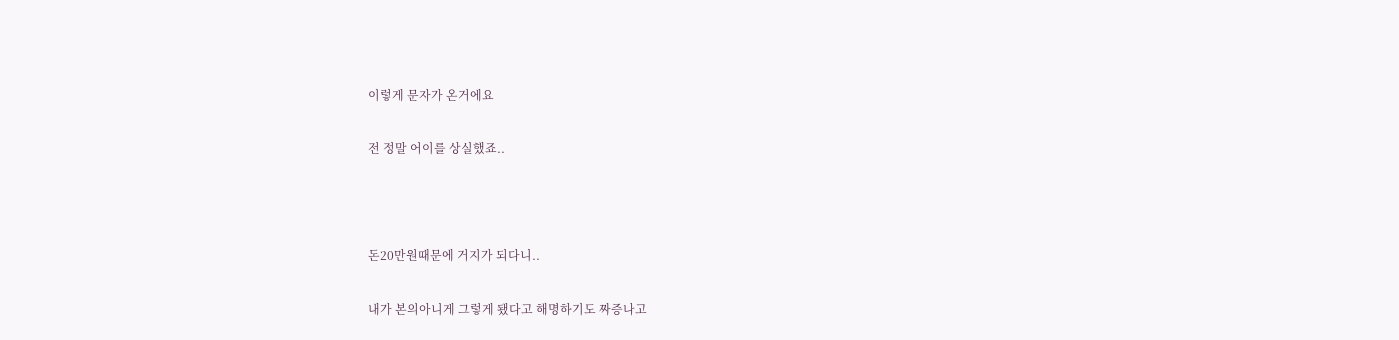이렇게 문자가 온거에요

전 정말 어이를 상실했죠..



돈20만원때문에 거지가 되다니..

내가 본의아니게 그렇게 됐다고 해명하기도 짜증나고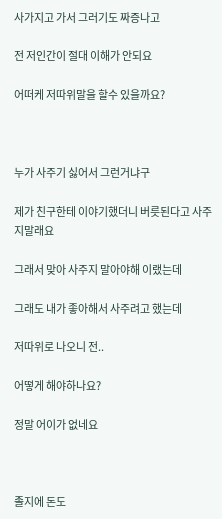사가지고 가서 그러기도 짜증나고

전 저인간이 절대 이해가 안되요

어떠케 저따위말을 할수 있을까요?



누가 사주기 싫어서 그런거냐구

제가 친구한테 이야기했더니 버릇된다고 사주지말래요

그래서 맞아 사주지 말아야해 이랬는데

그래도 내가 좋아해서 사주려고 했는데

저따위로 나오니 전..

어떻게 해야하나요?

정말 어이가 없네요



졸지에 돈도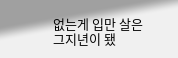없는게 입만 살은 그지년이 됐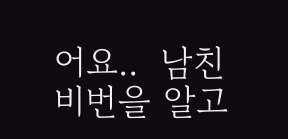어요..  남친 비번을 알고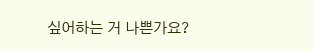싶어하는 거 나쁜가요?